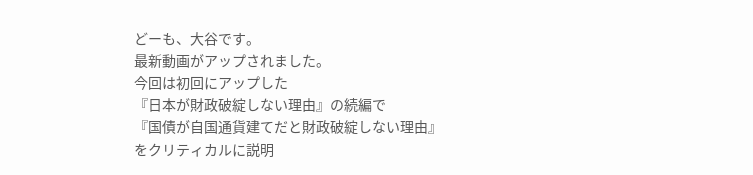どーも、大谷です。
最新動画がアップされました。
今回は初回にアップした
『日本が財政破綻しない理由』の続編で
『国債が自国通貨建てだと財政破綻しない理由』
をクリティカルに説明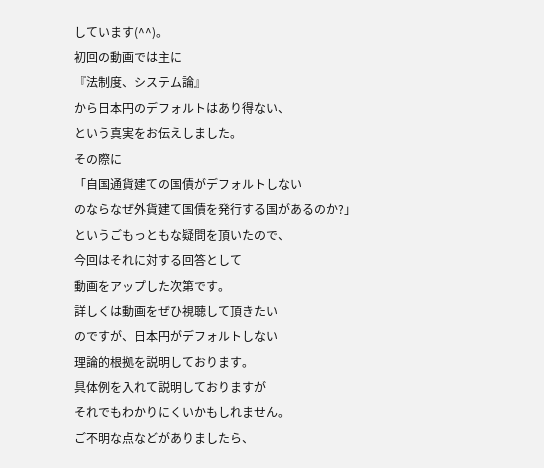しています(^^)。
初回の動画では主に
『法制度、システム論』
から日本円のデフォルトはあり得ない、
という真実をお伝えしました。
その際に
「自国通貨建ての国債がデフォルトしない
のならなぜ外貨建て国債を発行する国があるのか?」
というごもっともな疑問を頂いたので、
今回はそれに対する回答として
動画をアップした次第です。
詳しくは動画をぜひ視聴して頂きたい
のですが、日本円がデフォルトしない
理論的根拠を説明しております。
具体例を入れて説明しておりますが
それでもわかりにくいかもしれません。
ご不明な点などがありましたら、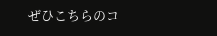ぜひこちらのコ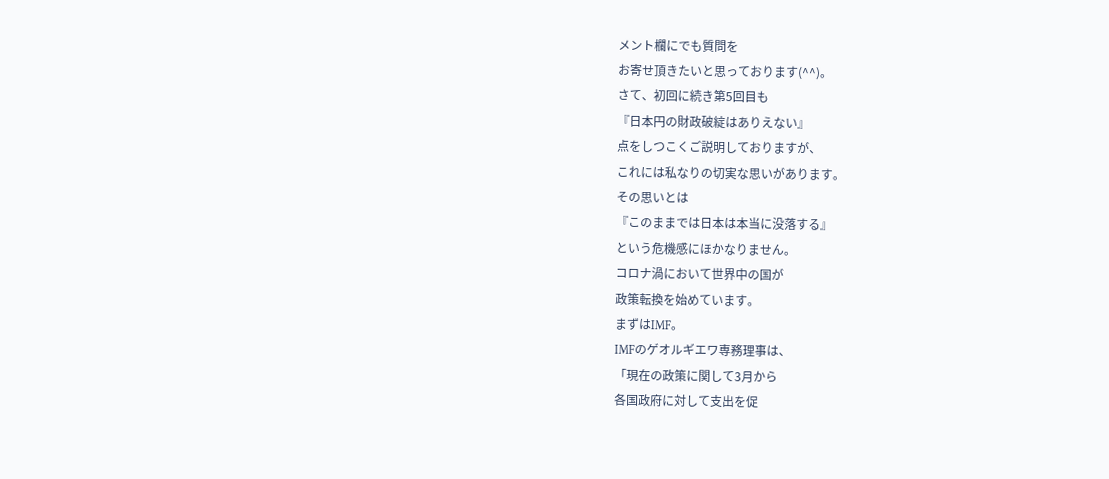メント欄にでも質問を
お寄せ頂きたいと思っております(^^)。
さて、初回に続き第5回目も
『日本円の財政破綻はありえない』
点をしつこくご説明しておりますが、
これには私なりの切実な思いがあります。
その思いとは
『このままでは日本は本当に没落する』
という危機感にほかなりません。
コロナ渦において世界中の国が
政策転換を始めています。
まずはIMF。
IMFのゲオルギエワ専務理事は、
「現在の政策に関して3月から
各国政府に対して支出を促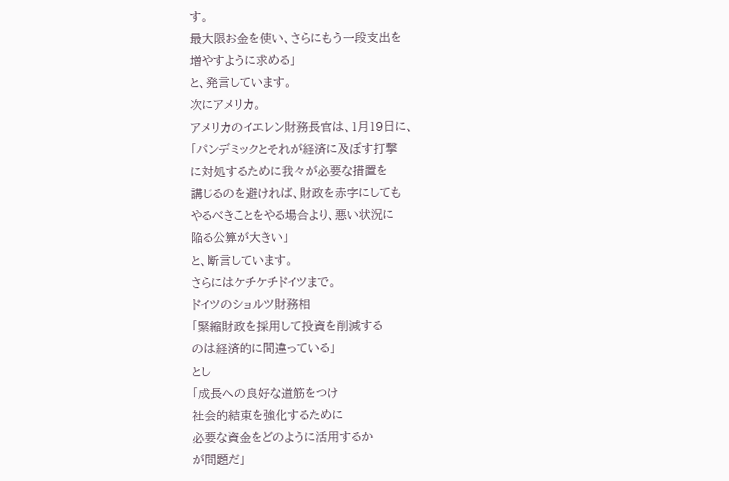す。
最大限お金を使い、さらにもう一段支出を
増やすように求める」
と、発言しています。
次にアメリカ。
アメリカのイエレン財務長官は、1月19日に、
「パンデミックとそれが経済に及ぼす打撃
に対処するために我々が必要な措置を
講じるのを避ければ、財政を赤字にしても
やるべきことをやる場合より、悪い状況に
陥る公算が大きい」
と、断言しています。
さらにはケチケチドイツまで。
ドイツのショルツ財務相
「緊縮財政を採用して投資を削減する
のは経済的に間違っている」
とし
「成長への良好な道筋をつけ
社会的結束を強化するために
必要な資金をどのように活用するか
が問題だ」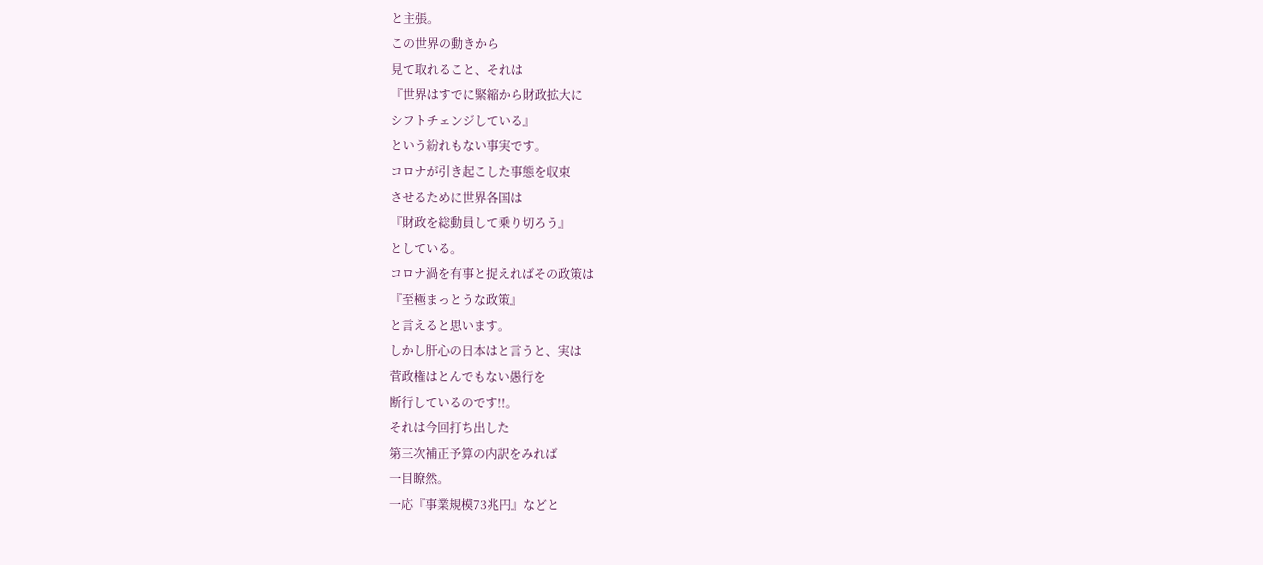と主張。
この世界の動きから
見て取れること、それは
『世界はすでに緊縮から財政拡大に
シフトチェンジしている』
という紛れもない事実です。
コロナが引き起こした事態を収束
させるために世界各国は
『財政を総動員して乗り切ろう』
としている。
コロナ渦を有事と捉えればその政策は
『至極まっとうな政策』
と言えると思います。
しかし肝心の日本はと言うと、実は
菅政権はとんでもない愚行を
断行しているのです!!。
それは今回打ち出した
第三次補正予算の内訳をみれば
一目瞭然。
一応『事業規模73兆円』などと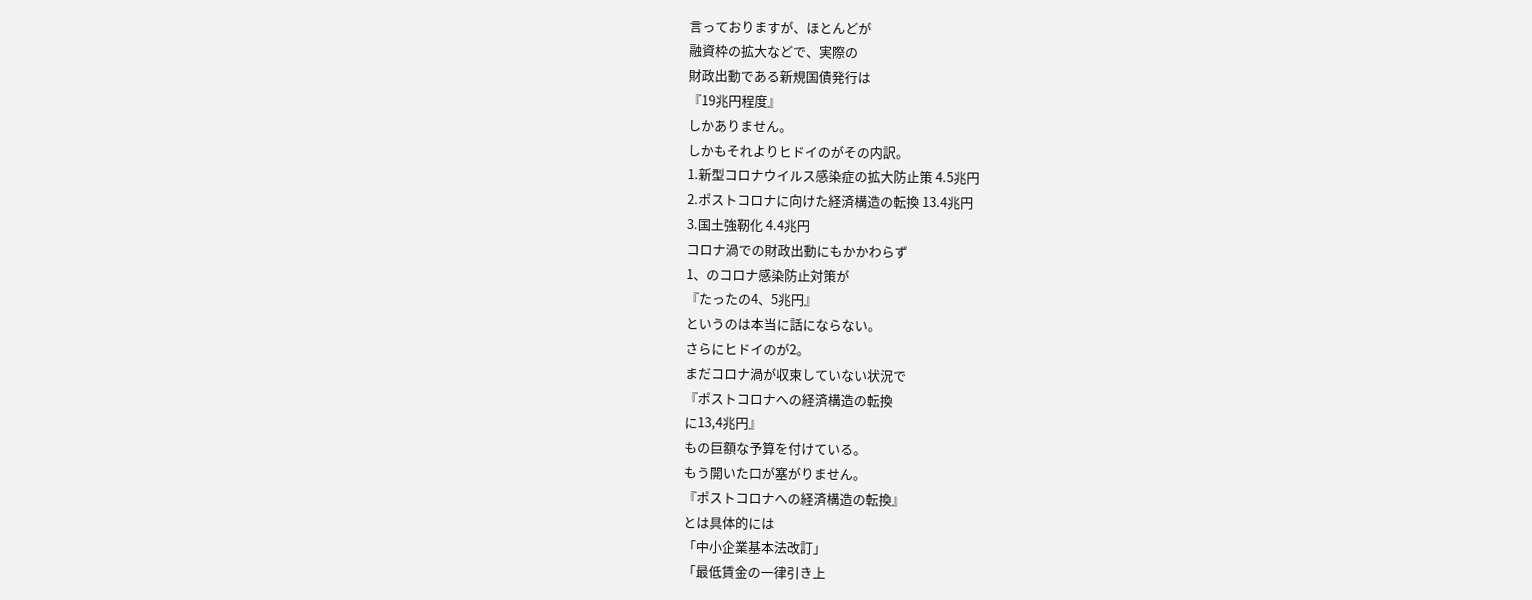言っておりますが、ほとんどが
融資枠の拡大などで、実際の
財政出動である新規国債発行は
『19兆円程度』
しかありません。
しかもそれよりヒドイのがその内訳。
1.新型コロナウイルス感染症の拡大防止策 4.5兆円
2.ポストコロナに向けた経済構造の転換 13.4兆円
3.国土強靭化 4.4兆円
コロナ渦での財政出動にもかかわらず
1、のコロナ感染防止対策が
『たったの4、5兆円』
というのは本当に話にならない。
さらにヒドイのが2。
まだコロナ渦が収束していない状況で
『ポストコロナへの経済構造の転換
に13,4兆円』
もの巨額な予算を付けている。
もう開いた口が塞がりません。
『ポストコロナへの経済構造の転換』
とは具体的には
「中小企業基本法改訂」
「最低賃金の一律引き上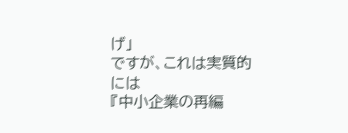げ」
ですが、これは実質的には
『中小企業の再編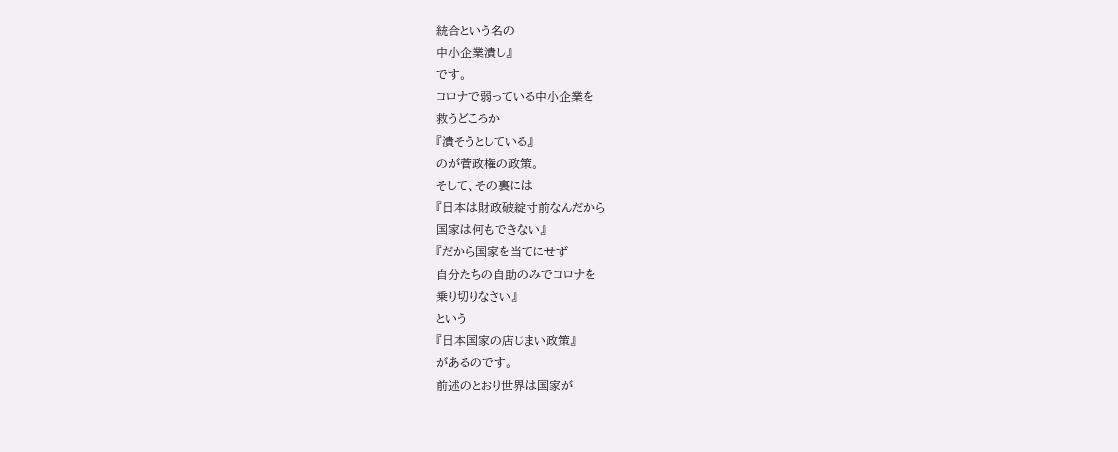統合という名の
中小企業潰し』
です。
コロナで弱っている中小企業を
救うどころか
『潰そうとしている』
のが菅政権の政策。
そして、その裏には
『日本は財政破綻寸前なんだから
国家は何もできない』
『だから国家を当てにせず
自分たちの自助のみでコロナを
乗り切りなさい』
という
『日本国家の店じまい政策』
があるのです。
前述のとおり世界は国家が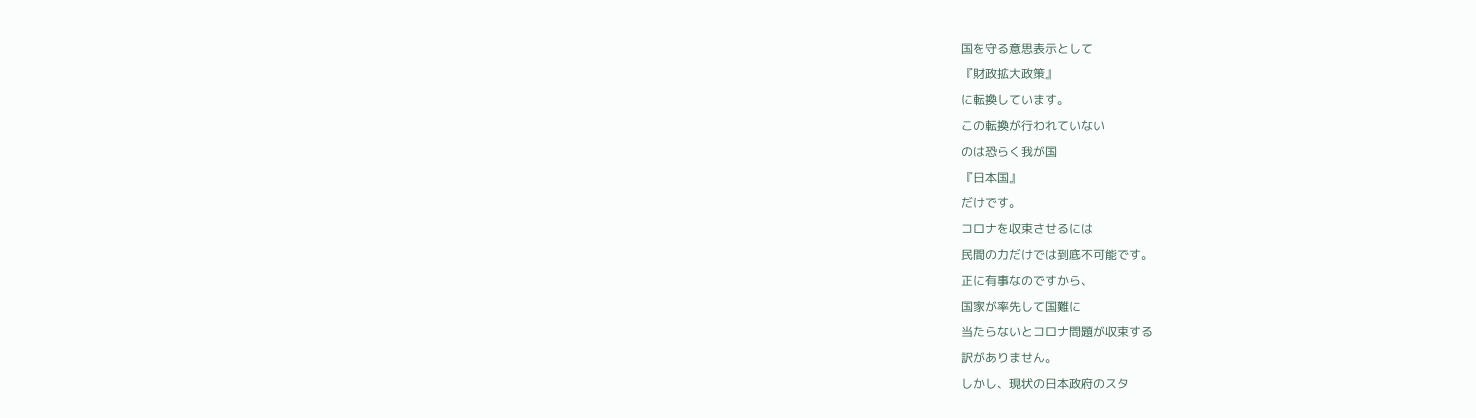国を守る意思表示として
『財政拡大政策』
に転換しています。
この転換が行われていない
のは恐らく我が国
『日本国』
だけです。
コロナを収束させるには
民間の力だけでは到底不可能です。
正に有事なのですから、
国家が率先して国難に
当たらないとコロナ問題が収束する
訳がありません。
しかし、現状の日本政府のスタ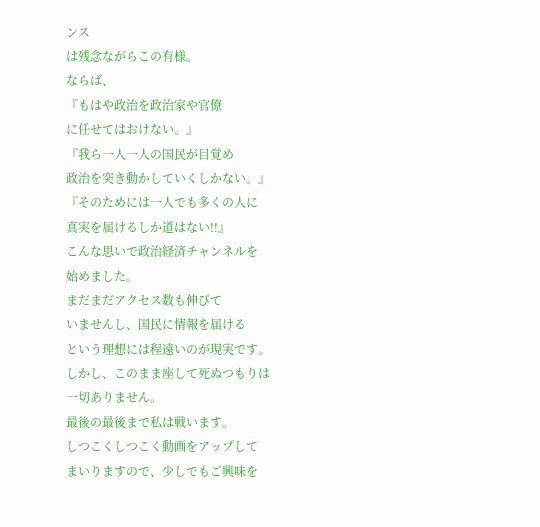ンス
は残念ながらこの有様。
ならば、
『もはや政治を政治家や官僚
に任せてはおけない。』
『我ら一人一人の国民が目覚め
政治を突き動かしていくしかない。』
『そのためには一人でも多くの人に
真実を届けるしか道はない!!』
こんな思いで政治経済チャンネルを
始めました。
まだまだアクセス数も伸びて
いませんし、国民に情報を届ける
という理想には程遠いのが現実です。
しかし、このまま座して死ぬつもりは
一切ありません。
最後の最後まで私は戦います。
しつこくしつこく動画をアップして
まいりますので、少しでもご興味を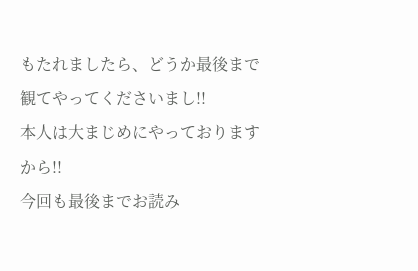もたれましたら、どうか最後まで
観てやってくださいまし!!
本人は大まじめにやっておりますから!!
今回も最後までお読み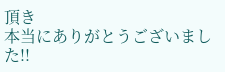頂き
本当にありがとうございました!!